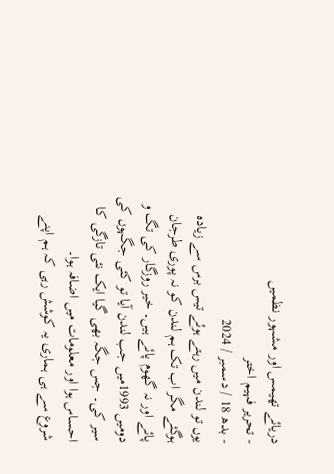دریائے تھیمس اور مشہور نظمیں
- تحریر فہیم اختر
- بدھ 18 / دسمبر / 2024
یوں تو لندن میں رہتے ہوئے تیس برس سے زیادہ ہوگئے مگر اب تک ہم لندن کو نہ پوری طرجان پائے اور نہ گھوم پائے ہیں۔ خیر روزگار کی تگ و دومیں 1993میں جب لندن آیا تو کئی جگہوں کی سیر کی۔ جس جگہ بھی گیا ایک نئی تازگی کا احساس ہوا اور معلومات میں اضافہ ہوا۔
شروع سے ہی ہماری یہ کوشش رہی کہ ہم اپنے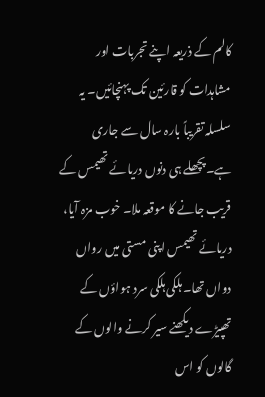کالم کے ذریعہ اپنے تجربات اور مشاہدات کو قارئین تک پہنچائیں۔ یہ سلسلہ تقریباً بارہ سال سے جاری ہے۔پچھلے ہی دنوں دریائے تھیمس کے قریب جانے کا موقعہ ملا۔ خوب مزہ آیا، دریائے تھیمس اپنی مستی میں رواں دواں تھا۔ ہلکی ہلکی سرد ہواؤں کے تھپیڑے دیکھنے سیر کرنے والوں کے گالوں کو اس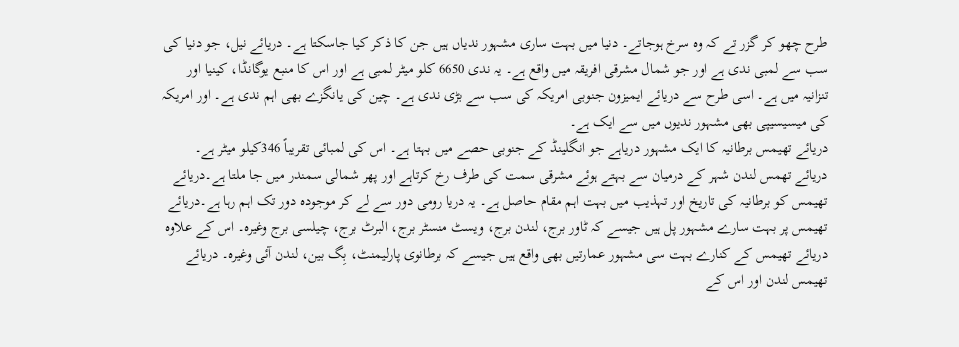طرح چھو کر گزر تے کہ وہ سرخ ہوجاتے۔ دنیا میں بہت ساری مشہور ندیاں ہیں جن کا ذکر کیا جاسکتا ہے۔ دریائے نیل، جو دنیا کی سب سے لمبی ندی ہے اور جو شمال مشرقی افریقہ میں واقع ہے۔ یہ ندی 6650 کلو میٹر لمبی ہے اور اس کا منبع یوگانڈا، کینیا اور تنزانیہ میں ہے۔ اسی طرح سے دریائے ایمیزون جنوبی امریکہ کی سب سے بڑی ندی ہے۔ چین کی یانگزے بھی اہم ندی ہے۔ اور امریکہ کی میسیسیپی بھی مشہور ندیوں میں سے ایک ہے۔
دریائے تھیمس برطانیہ کا ایک مشہور دریاہے جو انگلینڈ کے جنوبی حصے میں بہتا ہے۔ اس کی لمبائی تقریباً 346کیلو میٹر ہے۔ دریائے تھمس لندن شہر کے درمیان سے بہتے ہوئے مشرقی سمت کی طرف رخ کرتاہے اور پھر شمالی سمندر میں جا ملتا ہے۔دریائے تھیمس کو برطانیہ کی تاریخ اور تہذیب میں بہت اہم مقام حاصل ہے۔ یہ دریا رومی دور سے لے کر موجودہ دور تک اہم رہا ہے۔دریائے تھیمس پر بہت سارے مشہور پل ہیں جیسے کہ ٹاور برج، لندن برج، ویسٹ منسٹر برج، البرٹ برج، چیلسی برج وغیرہ۔ اس کے علاوہ دریائے تھیمس کے کنارے بہت سی مشہور عمارتیں بھی واقع ہیں جیسے کہ برطانوی پارلیمنٹ، بِگ بین، لندن آئی وغیرہ۔ دریائے تھیمس لندن اور اس کے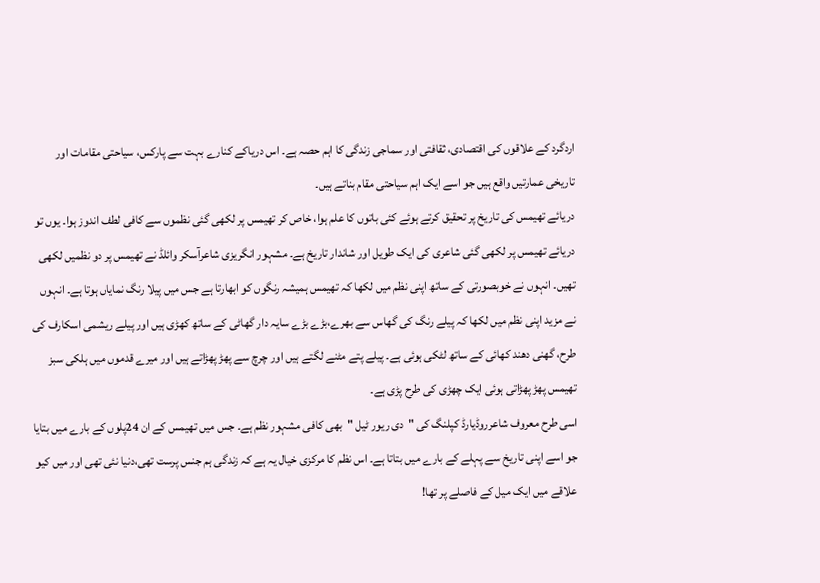اردگرد کے علاقوں کی اقتصادی، ثقافتی اور سماجی زندگی کا اہم حصہ ہے۔ اس دریاکے کنارے بہت سے پارکس، سیاحتی مقامات اور تاریخی عمارتیں واقع ہیں جو اسے ایک اہم سیاحتی مقام بناتے ہیں۔
دریائے تھیمس کی تاریخ پر تحقیق کرتے ہوئے کئی باتوں کا علم ہوا، خاص کر تھیمس پر لکھی گئی نظموں سے کافی لطف اندوز ہوا۔ یوں تو دریائے تھیمس پر لکھی گئی شاعری کی ایک طویل اور شاندار تاریخ ہے۔ مشہور انگریزی شاعرآسکر وائلڈ نے تھیمس پر دو نظمیں لکھی تھیں۔ انہوں نے خوبصورتی کے ساتھ اپنی نظم میں لکھا کہ تھیمس ہمیشہ رنگوں کو ابھارتا ہے جس میں پیلا رنگ نمایاں ہوتا ہے۔ انہوں نے مزید اپنی نظم میں لکھا کہ پیلے رنگ کی گھاس سے بھرے،بڑے بڑے سایہ دار گھاٹی کے ساتھ کھڑی ہیں اور پیلے ریشمی اسکارف کی طرح، گھنی دھند کھائی کے ساتھ لٹکی ہوئی ہے۔ پیلے پتے مٹنے لگتے ہیں اور چرچ سے پھڑ پھڑاتے ہیں اور میرے قدموں میں ہلکی سبز تھیمس پھڑ پھڑاتی ہوئی ایک چھڑی کی طرح پڑی ہے۔
اسی طرح معروف شاعرروڈیارڈ کپلنگ کی "دی ریور ٹیل "بھی کافی مشہور نظم ہے۔ جس میں تھیمس کے ان 24پلوں کے بارے میں بتایا جو اسے اپنی تاریخ سے پہلے کے بارے میں بتاتا ہے۔ اس نظم کا مرکزی خیال یہ ہے کہ زندگی ہم جنس پرست تھی،دنیا نئی تھی اور میں کیو علاقے میں ایک میل کے فاصلے پر تھا!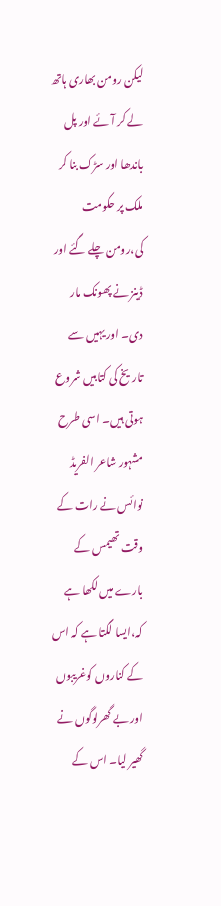لیکن رومن بھاری ہاتھ لے کر آئے اور پل باندھا اور سڑک بنا کر ملک پر حکومت کی،رومن چلے گئے اور ڈینز نے پھونک مار دی۔ اور یہیں سے تاریخ کی کتابیں شروع ہوتی ہیں۔ اسی طرح مشہور شاعر الفریڈ نوائس نے رات کے وقت تھیمس کے بارے میں لکھا ہے کہ،ایسا لگتا ہے کہ اس کے کناروں کوغریبوں اور بے گھرلوگوں نے گھیر لیا۔ اس کے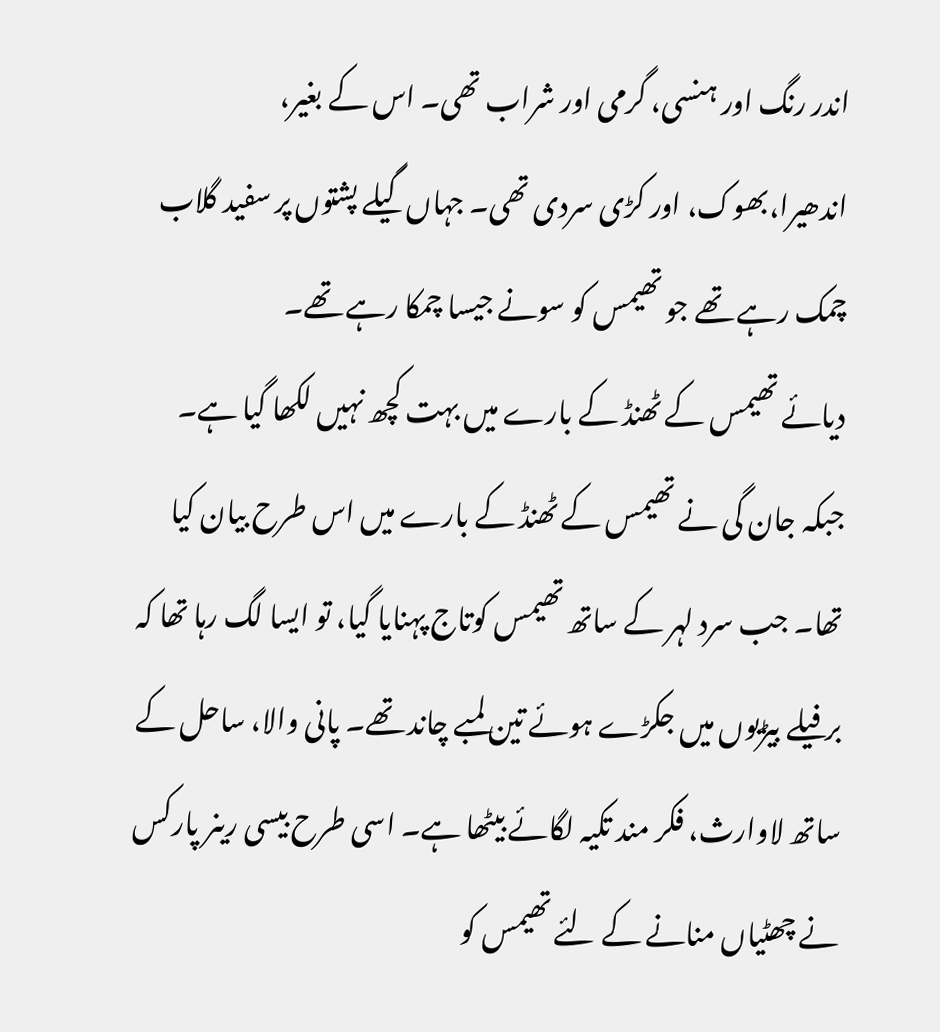اندر رنگ اور ہنسی، گرمی اور شراب تھی۔ اس کے بغیر، اندھیرا،بھوک، اور کڑی سردی تھی۔ جہاں گیلے پشتوں پر سفید گلاب چمک رہے تھے جو تھیمس کو سونے جیسا چمکا رہے تھے۔
دیائے تھیمس کے ٹھنڈ کے بارے میں بہت کچھ نہیں لکھا گیا ہے۔ جبکہ جان گی نے تھیمس کے ٹھنڈ کے بارے میں اس طرح بیان کیا تھا۔ جب سرد لہر کے ساتھ تھیمس کوتاج پہنایا گیا، تو ایسا لگ رہا تھا کہ برفیلے بیڑیوں میں جکڑے ہوئے تین لمبے چاند تھے۔ پانی والا، ساحل کے ساتھ لاوارث، فکر مند تکیہ لگائے بیٹھا ہے۔ اسی طرح بیسی رینر پارکس نے چھٹیاں منانے کے لئے تھیمس کو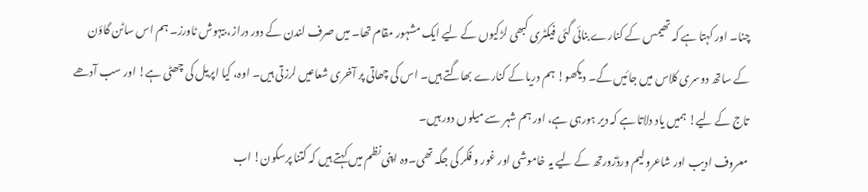چنا۔ اور کہتا ہے کہ تھیمس کے کنارے بنائی گئی فیکٹری کبھی لڑکیوں کے لیے ایک مشہور مقام تھا۔ میں صرف لندن کے دور دراز، بیہوش ٹاورز۔ ہم اس ساٹن گاؤن کے ساتھ دوسری کلاس میں جائیں گے۔ دیکھو! ہم دریا کے کنارے بھاگتے ہیں۔ اس کی چھاتی پر آخری شعاعیں لرزتی ہیں۔ اوہ، کیا اپریل کی چھٹی ہے! اور سب آدھے تاج کے لیے! ہمیں یاد دلاتا ہے کہ دیر ہورہی ہے، اور ہم شہر سے میلوں دور ہیں۔
معروف ادیب اور شاعرولیم ورڈزورتھ کے لیے یہ خاموشی اور غور و فکر کی جگہ تھی۔وہ اپنی نظم میں کہتے ہیں کہ کتنا پرسکون! اب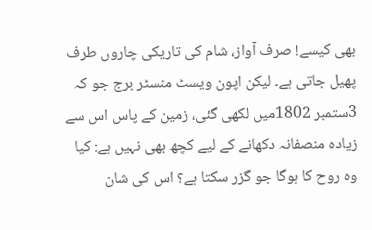بھی کیسے! صرف آواز، شام کی تاریکی چاروں طرف پھیل جاتی ہے۔ لیکن اپون ویسٹ منسٹر برج جو کہ 3ستمبر 1802میں لکھی گئی، زمین کے پاس اس سے زیادہ منصفانہ دکھانے کے لیے کچھ بھی نہیں ہے: کیا وہ روح کا ہوگا جو گزر سکتا ہے؟ اس کی شان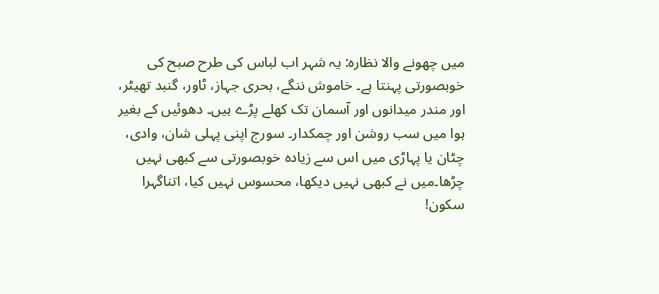میں چھونے والا نظارہ: یہ شہر اب لباس کی طرح صبح کی خوبصورتی پہنتا ہے۔ خاموش ننگے، بحری جہاز، ٹاور، گنبد تھیٹر، اور مندر میدانوں اور آسمان تک کھلے پڑے ہیں۔ دھوئیں کے بغیر ہوا میں سب روشن اور چمکدار۔ سورج اپنی پہلی شان، وادی، چٹان یا پہاڑی میں اس سے زیادہ خوبصورتی سے کبھی نہیں چڑھا۔میں نے کبھی نہیں دیکھا، محسوس نہیں کیا، اتناگہرا سکون!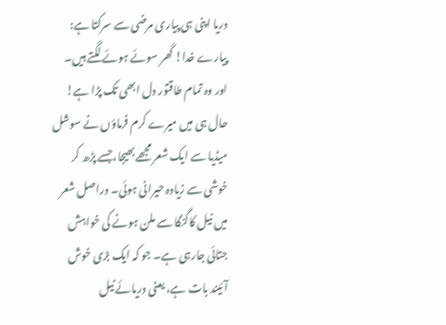دریا اپنی ہی پیاری مرضی سے سرکتا ہے: پیارے خدا! گھر سوئے ہوئے لگتے ہیں۔ اور وہ تمام طاقتور دل ابھی تک پڑا ہے!
حال ہی میں میرے کرم فرماؤں نے سوشل میڈیا سے ایک شعر مجھے بھیجا،جسے پڑھ کر خوشی سے زیادہ حیرانی ہوئی۔ دراصل شعر میں نیل کاگنگا سے ملن ہونے کی خواہش جتائی جارہی ہے۔ جو کہ ایک بڑی خوش آئیند بات ہے، یعنی دریائے نیل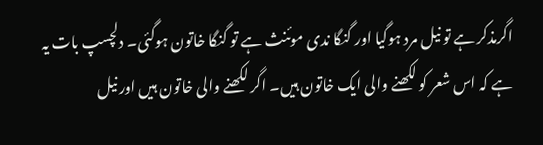اگرمذکر ہے تو نیل مرد ہوگیا اور گنگا ندی موئنث ہے تو گنگا خاتون ہوگئی۔ دلچسپ بات یہ ہے کہ اس شعر کو لکھنے والی ایک خاتون ہیں۔ اگر لکھنے والی خاتون ہیں اور نیل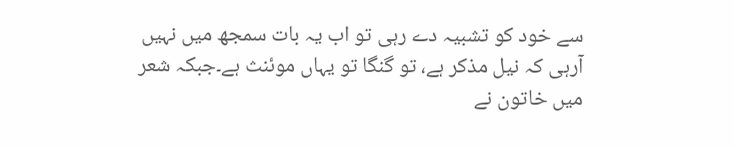سے خود کو تشبیہ دے رہی تو اب یہ بات سمجھ میں نہیں آرہی کہ نیل مذکر ہے، تو گنگا تو یہاں موئنث ہے۔جبکہ شعر میں خاتون نے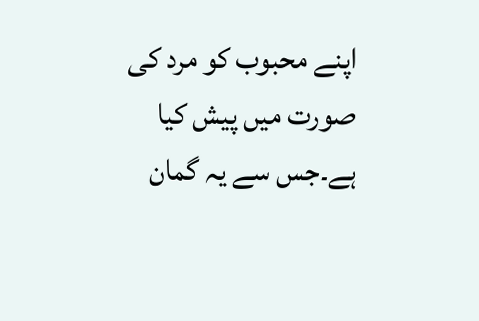اپنے محبوب کو مرد کی صورت میں پیش کیا ہے۔جس سے یہ گمان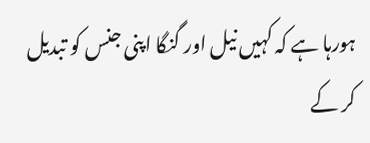ہورہا ہے کہ کہیں نیل اور گنگا اپنی جنس کو تبدیل کر کے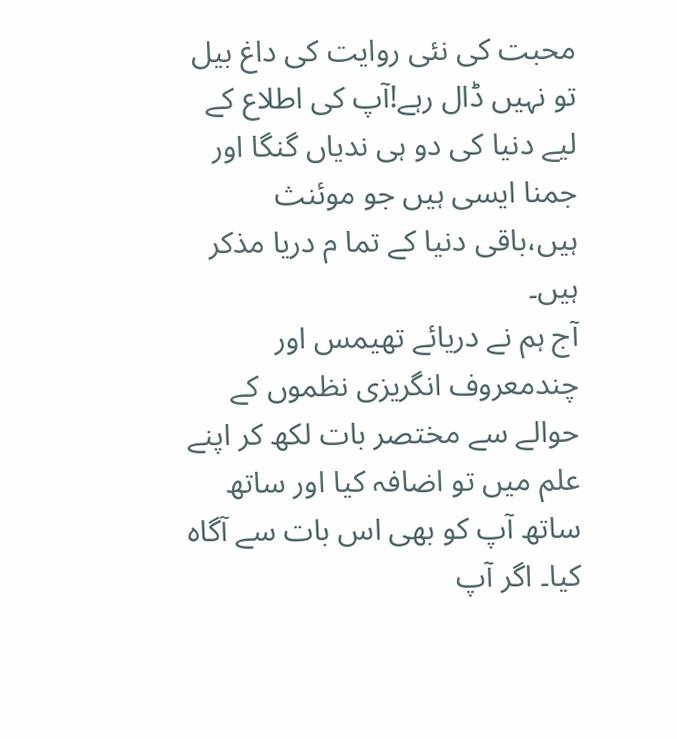محبت کی نئی روایت کی داغ بیل تو نہیں ڈال رہے!آپ کی اطلاع کے لیے دنیا کی دو ہی ندیاں گنگا اور جمنا ایسی ہیں جو موئنث ہیں،باقی دنیا کے تما م دریا مذکر ہیں۔
آج ہم نے دریائے تھیمس اور چندمعروف انگریزی نظموں کے حوالے سے مختصر بات لکھ کر اپنے علم میں تو اضافہ کیا اور ساتھ ساتھ آپ کو بھی اس بات سے آگاہ کیا۔ اگر آپ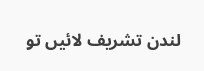لندن تشریف لائیں تو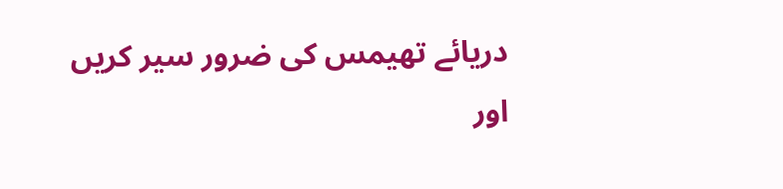دریائے تھیمس کی ضرور سیر کریں اور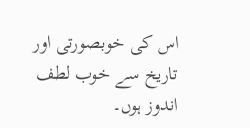اس کی خوبصورتی اور تاریخ سے خوب لطف اندوز ہوں۔